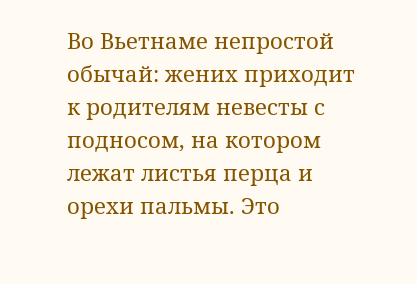Во Вьетнаме непростой обычай: жених приходит к родителям невесты с подносом, на котором лежат листья перца и орехи пальмы. Это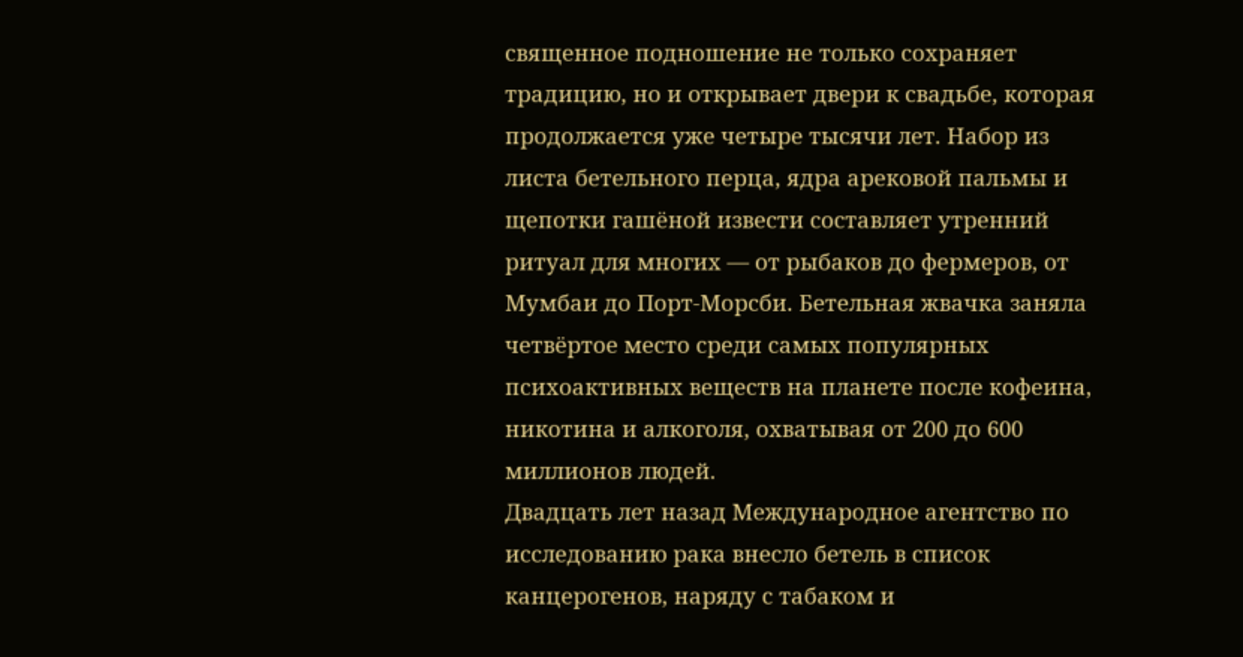священное подношение не только сохраняет традицию, но и открывает двери к свадьбе, которая продолжается уже четыре тысячи лет. Набор из листа бетельного перца, ядра арековой пальмы и щепотки гашёной извести составляет утренний ритуал для многих — от рыбаков до фермеров, от Мумбаи до Порт-Морсби. Бетельная жвачка заняла четвёртое место среди самых популярных психоактивных веществ на планете после кофеина, никотина и алкоголя, охватывая от 200 до 600 миллионов людей.
Двадцать лет назад Международное агентство по исследованию рака внесло бетель в список канцерогенов, наряду с табаком и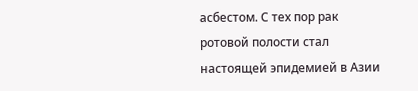асбестом. С тех пор рак ротовой полости стал настоящей эпидемией в Азии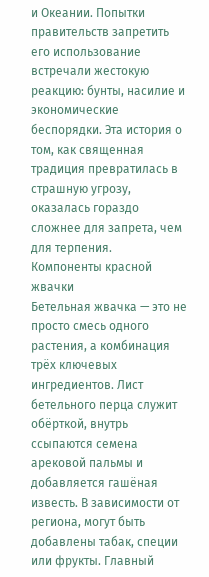и Океании. Попытки правительств запретить его использование встречали жестокую реакцию: бунты, насилие и экономические беспорядки. Эта история о том, как священная традиция превратилась в страшную угрозу, оказалась гораздо сложнее для запрета, чем для терпения.
Компоненты красной жвачки
Бетельная жвачка — это не просто смесь одного растения, а комбинация трёх ключевых ингредиентов. Лист бетельного перца служит обёрткой, внутрь ссыпаются семена арековой пальмы и добавляется гашёная известь. В зависимости от региона, могут быть добавлены табак, специи или фрукты. Главный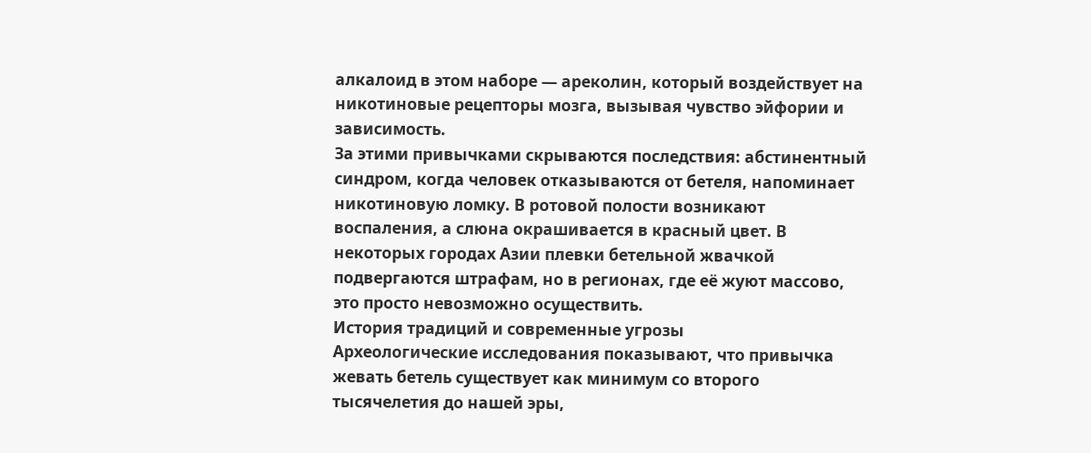алкалоид в этом наборе — ареколин, который воздействует на никотиновые рецепторы мозга, вызывая чувство эйфории и зависимость.
За этими привычками скрываются последствия: абстинентный синдром, когда человек отказываются от бетеля, напоминает никотиновую ломку. В ротовой полости возникают воспаления, а слюна окрашивается в красный цвет. В некоторых городах Азии плевки бетельной жвачкой подвергаются штрафам, но в регионах, где её жуют массово, это просто невозможно осуществить.
История традиций и современные угрозы
Археологические исследования показывают, что привычка жевать бетель существует как минимум со второго тысячелетия до нашей эры,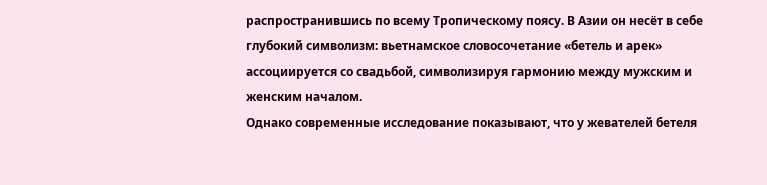распространившись по всему Тропическому поясу. В Азии он несёт в себе глубокий символизм: вьетнамское словосочетание «бетель и арек» ассоциируется со свадьбой, символизируя гармонию между мужским и женским началом.
Однако современные исследование показывают, что у жевателей бетеля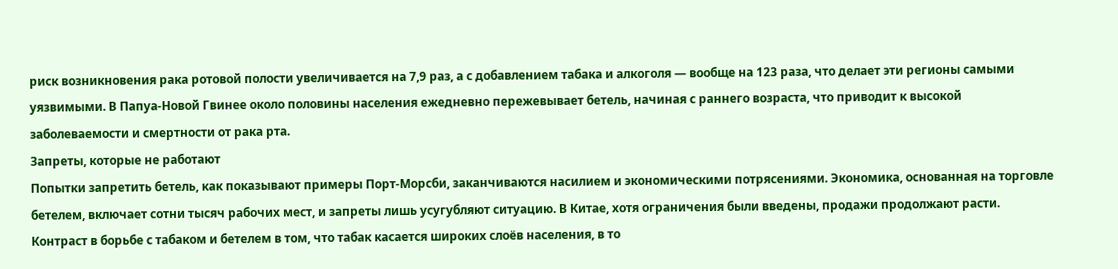риск возникновения рака ротовой полости увеличивается на 7,9 раз, а с добавлением табака и алкоголя — вообще на 123 раза, что делает эти регионы самыми уязвимыми. В Папуа-Новой Гвинее около половины населения ежедневно пережевывает бетель, начиная с раннего возраста, что приводит к высокой заболеваемости и смертности от рака рта.
Запреты, которые не работают
Попытки запретить бетель, как показывают примеры Порт-Морсби, заканчиваются насилием и экономическими потрясениями. Экономика, основанная на торговле бетелем, включает сотни тысяч рабочих мест, и запреты лишь усугубляют ситуацию. В Китае, хотя ограничения были введены, продажи продолжают расти.
Контраст в борьбе с табаком и бетелем в том, что табак касается широких слоёв населения, в то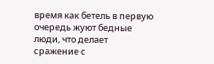время как бетель в первую очередь жуют бедные люди, что делает сражение с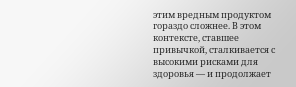этим вредным продуктом гораздо сложнее. В этом контексте, ставшее привычкой, сталкивается с высокими рисками для здоровья — и продолжает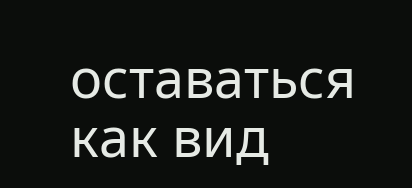оставаться как вид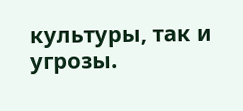культуры, так и угрозы.